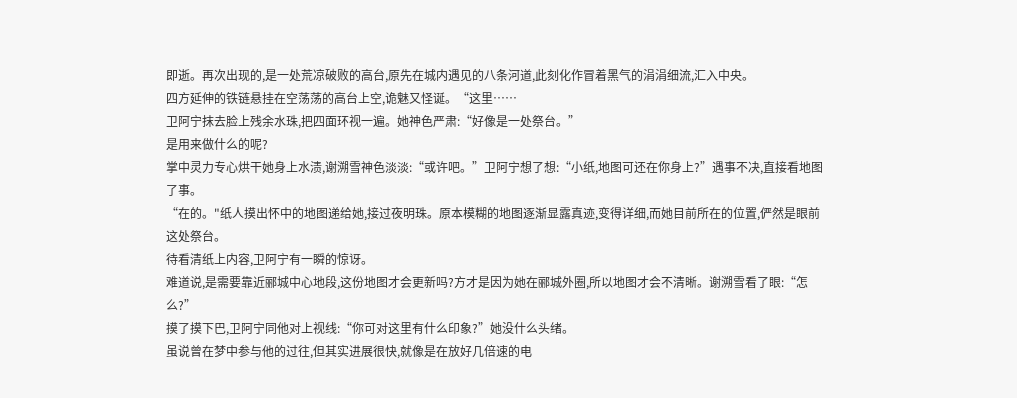即逝。再次出现的,是一处荒凉破败的高台,原先在城内遇见的八条河道,此刻化作冒着黑气的涓涓细流,汇入中央。
四方延伸的铁链悬挂在空荡荡的高台上空,诡魅又怪诞。“这里……
卫阿宁抹去脸上残余水珠,把四面环视一遍。她神色严肃:“好像是一处祭台。”
是用来做什么的呢?
掌中灵力专心烘干她身上水渍,谢溯雪神色淡淡:“或许吧。”卫阿宁想了想:“小纸,地图可还在你身上?”遇事不决,直接看地图了事。
“在的。"纸人摸出怀中的地图递给她,接过夜明珠。原本模糊的地图逐渐显露真迹,变得详细,而她目前所在的位置,俨然是眼前这处祭台。
待看清纸上内容,卫阿宁有一瞬的惊讶。
难道说,是需要靠近郦城中心地段,这份地图才会更新吗?方才是因为她在郦城外圈,所以地图才会不清晰。谢溯雪看了眼:“怎么?”
摸了摸下巴,卫阿宁同他对上视线:“你可对这里有什么印象?”她没什么头绪。
虽说曾在梦中参与他的过往,但其实进展很快,就像是在放好几倍速的电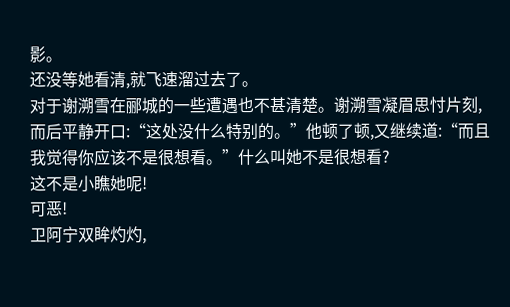影。
还没等她看清,就飞速溜过去了。
对于谢溯雪在郦城的一些遭遇也不甚清楚。谢溯雪凝眉思忖片刻,而后平静开口:“这处没什么特别的。”他顿了顿,又继续道:“而且我觉得你应该不是很想看。”什么叫她不是很想看?
这不是小瞧她呢!
可恶!
卫阿宁双眸灼灼,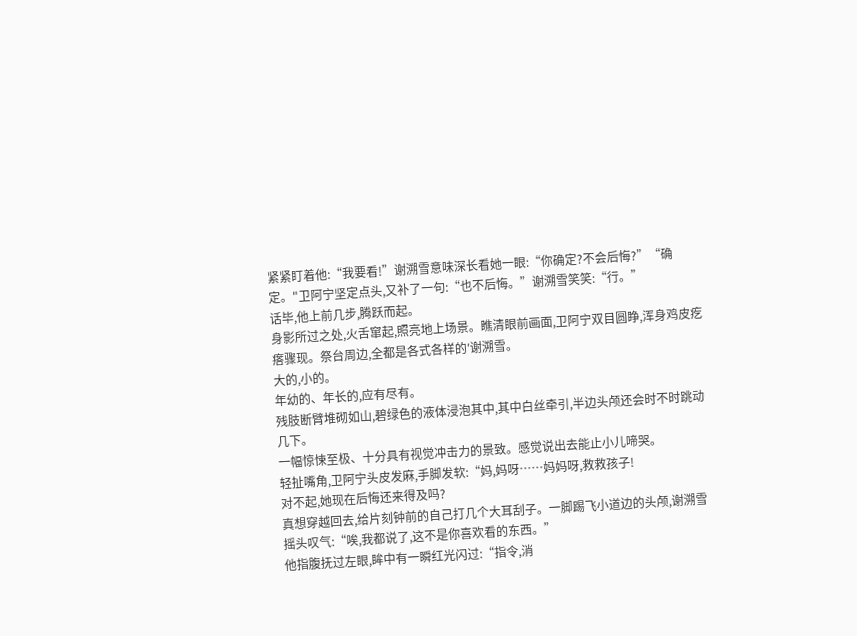紧紧盯着他:“我要看!”谢溯雪意味深长看她一眼:“你确定?不会后悔?”“确定。"卫阿宁坚定点头,又补了一句:“也不后悔。”谢溯雪笑笑:“行。”
话毕,他上前几步,腾跃而起。
身影所过之处,火舌窜起,照亮地上场景。瞧清眼前画面,卫阿宁双目圆睁,浑身鸡皮疙瘩骤现。祭台周边,全都是各式各样的′谢溯雪。
大的,小的。
年幼的、年长的,应有尽有。
残肢断臂堆砌如山,碧绿色的液体浸泡其中,其中白丝牵引,半边头颅还会时不时跳动几下。
一幅惊悚至极、十分具有视觉冲击力的景致。感觉说出去能止小儿啼哭。
轻扯嘴角,卫阿宁头皮发麻,手脚发软:“妈,妈呀……妈妈呀,救救孩子!
对不起,她现在后悔还来得及吗?
真想穿越回去,给片刻钟前的自己打几个大耳刮子。一脚踢飞小道边的头颅,谢溯雪摇头叹气:“唉,我都说了,这不是你喜欢看的东西。”
他指腹抚过左眼,眸中有一瞬红光闪过:“指令,消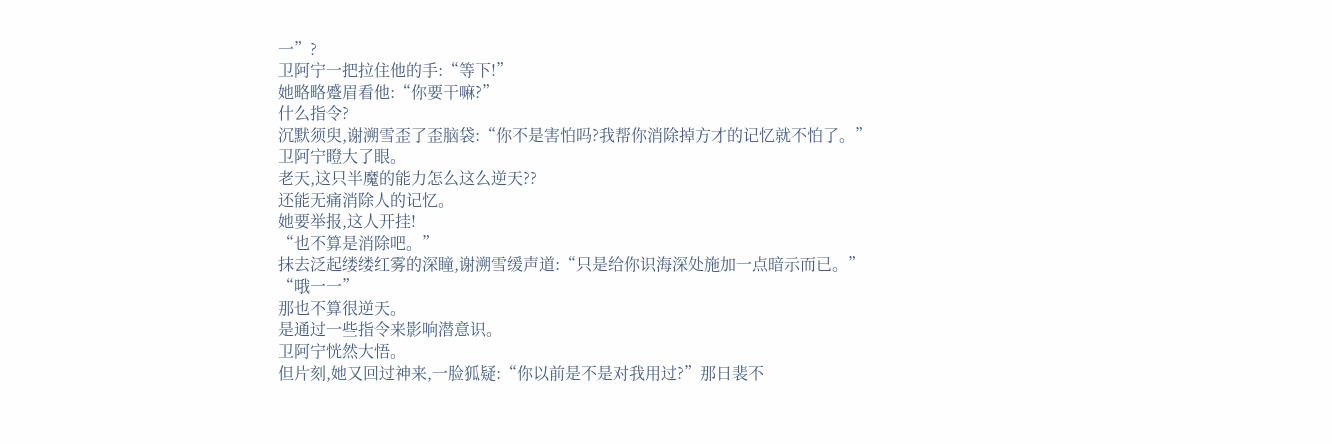一”?
卫阿宁一把拉住他的手:“等下!”
她略略蹙眉看他:“你要干嘛?”
什么指令?
沉默须臾,谢溯雪歪了歪脑袋:“你不是害怕吗?我帮你消除掉方才的记忆就不怕了。”
卫阿宁瞪大了眼。
老天,这只半魔的能力怎么这么逆天??
还能无痛消除人的记忆。
她要举报,这人开挂!
“也不算是消除吧。”
抹去泛起缕缕红雾的深瞳,谢溯雪缓声道:“只是给你识海深处施加一点暗示而已。”
“哦一一”
那也不算很逆天。
是通过一些指令来影响潜意识。
卫阿宁恍然大悟。
但片刻,她又回过神来,一脸狐疑:“你以前是不是对我用过?”那日裴不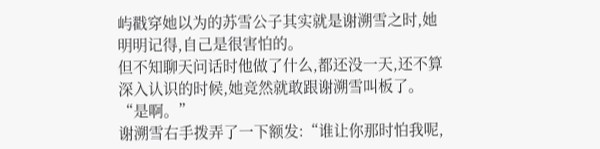屿戳穿她以为的苏雪公子其实就是谢溯雪之时,她明明记得,自己是很害怕的。
但不知聊天问话时他做了什么,都还没一天,还不算深入认识的时候,她竞然就敢跟谢溯雪叫板了。
“是啊。”
谢溯雪右手拨弄了一下额发:“谁让你那时怕我呢,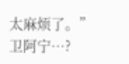太麻烦了。”卫阿宁…?